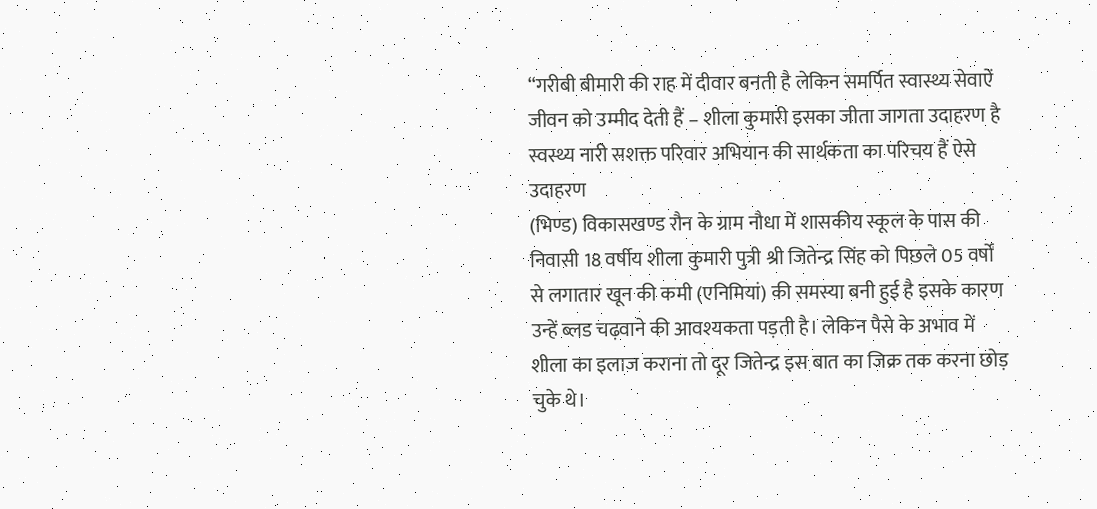“गरीबी बीमारी की राह में दीवार बनती है लेकिन समर्पित स्वास्थ्य सेवाऐं जीवन को उम्मीद देती हैं – शीला कुमारी इसका जीता जागता उदाहरण है
स्वस्थ्य नारी सशक्त परिवार अभियान की सार्थकता का परिचय हैं ऐसे उदाहरण
(भिण्ड) विकासखण्ड रौन के ग्राम नौधा में शासकीय स्कूल के पास की निवासी 18 वर्षीय शीला कुमारी पुत्री श्री जितेन्द्र सिंह को पिछले 05 वर्षों से लगातार खून की कमी (एनिमियां) की समस्या बनी हुई है इसके कारण उन्हें ब्लड चढ़वाने की आवश्यकता पड़ती है। लेकिन पैसे के अभाव में शीला का इलाज कराना तो दूर जितेन्द्र इस बात का जिक्र तक करना छोड़ चुके थे।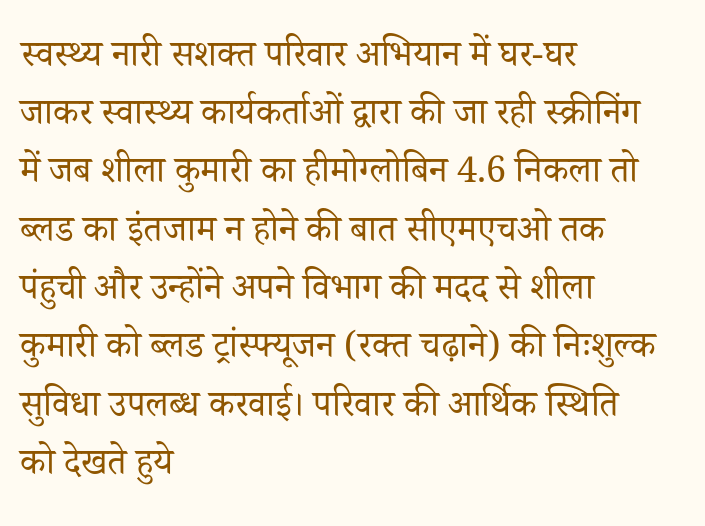स्वस्थ्य नारी सशक्त परिवार अभियान में घर-घर जाकर स्वास्थ्य कार्यकर्ताओं द्वारा की जा रही स्क्रीनिंग में जब शीला कुमारी का हीमोग्लोबिन 4.6 निकला तो ब्लड का इंतजाम न होने की बात सीएमएचओ तक पंहुची और उन्होंने अपने विभाग की मदद से शीला कुमारी को ब्लड ट्रांस्फ्यूजन (रक्त चढ़ाने) की निःशुल्क सुविधा उपलब्ध करवाई। परिवार की आर्थिक स्थिति को देखते हुये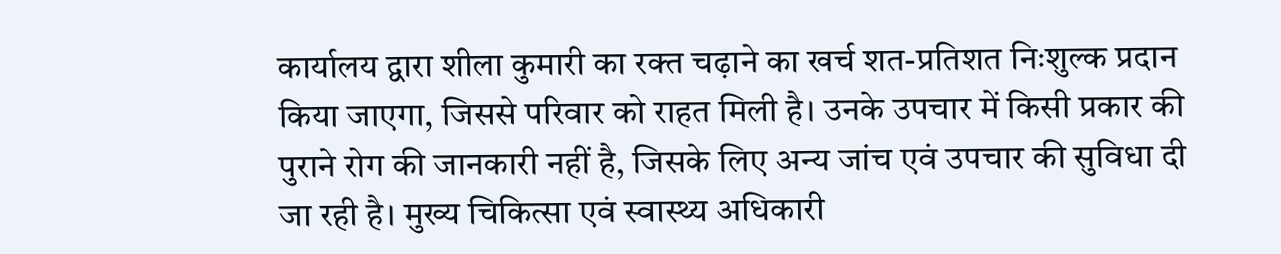कार्यालय द्वारा शीला कुमारी का रक्त चढ़ाने का खर्च शत-प्रतिशत निःशुल्क प्रदान किया जाएगा, जिससे परिवार को राहत मिली है। उनके उपचार में किसी प्रकार की पुराने रोग की जानकारी नहीं है, जिसके लिए अन्य जांच एवं उपचार की सुविधा दी जा रही है। मुख्य चिकित्सा एवं स्वास्थ्य अधिकारी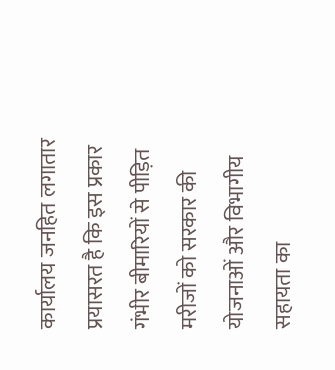कार्यालय जनहित लगातार प्रयासरत है कि इस प्रकार गंभीर बीमारियों से पीड़ित मरीजों को सरकार की योजनाओं और विभागीय सहायता का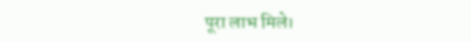पूरा लाभ मिले।